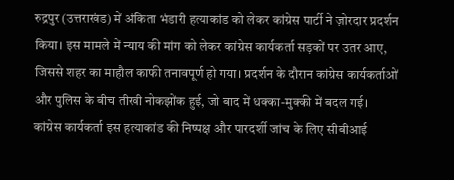रुद्रपुर (उत्तराखंड) में अंकिता भंडारी हत्याकांड को लेकर कांग्रेस पार्टी ने ज़ोरदार प्रदर्शन किया। इस मामले में न्याय की मांग को लेकर कांग्रेस कार्यकर्ता सड़कों पर उतर आए, जिससे शहर का माहौल काफी तनावपूर्ण हो गया। प्रदर्शन के दौरान कांग्रेस कार्यकर्ताओं और पुलिस के बीच तीखी नोकझोंक हुई, जो बाद में धक्का-मुक्की में बदल गई।
कांग्रेस कार्यकर्ता इस हत्याकांड की निष्पक्ष और पारदर्शी जांच के लिए सीबीआई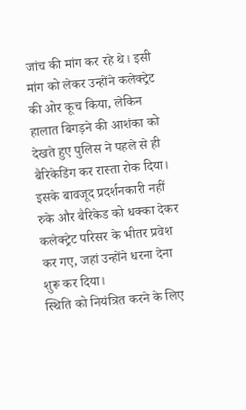जांच की मांग कर रहे थे। इसी मांग को लेकर उन्होंने कलेक्ट्रेट की ओर कूच किया, लेकिन हालात बिगड़ने की आशंका को देखते हुए पुलिस ने पहले से ही बैरिकेडिंग कर रास्ता रोक दिया। इसके बावजूद प्रदर्शनकारी नहीं रुके और बैरिकेड को धक्का देकर कलेक्ट्रेट परिसर के भीतर प्रवेश कर गए, जहां उन्होंने धरना देना शुरू कर दिया।
स्थिति को नियंत्रित करने के लिए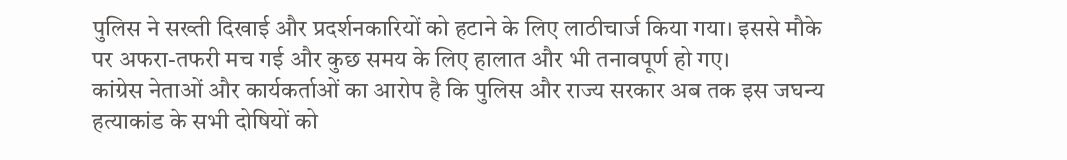पुलिस ने सख्ती दिखाई और प्रदर्शनकारियों को हटाने के लिए लाठीचार्ज किया गया। इससे मौके पर अफरा-तफरी मच गई और कुछ समय के लिए हालात और भी तनावपूर्ण हो गए।
कांग्रेस नेताओं और कार्यकर्ताओं का आरोप है कि पुलिस और राज्य सरकार अब तक इस जघन्य हत्याकांड के सभी दोषियों को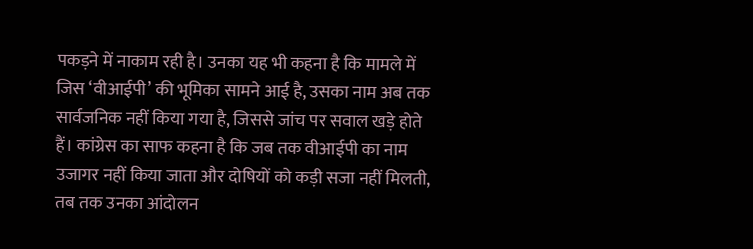पकड़ने में नाकाम रही है। उनका यह भी कहना है कि मामले में जिस ‘वीआईपी’ की भूमिका सामने आई है, उसका नाम अब तक सार्वजनिक नहीं किया गया है, जिससे जांच पर सवाल खड़े होते हैं। कांग्रेस का साफ कहना है कि जब तक वीआईपी का नाम उजागर नहीं किया जाता और दोषियों को कड़ी सजा नहीं मिलती, तब तक उनका आंदोलन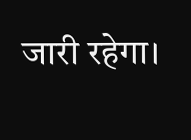जारी रहेगा।